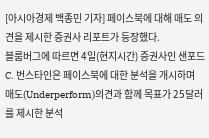[아시아경제 백종민 기자] 페이스북에 대해 매도 의견을 제시한 증권사 리포트가 등장했다.
블룸버그에 따르면 4일(현지시간) 증권사인 샌포드 C. 번스타인은 페이스북에 대한 분석을 개시하며 매도(Underperform)의견과 함께 목표가 25달러를 제시한 분석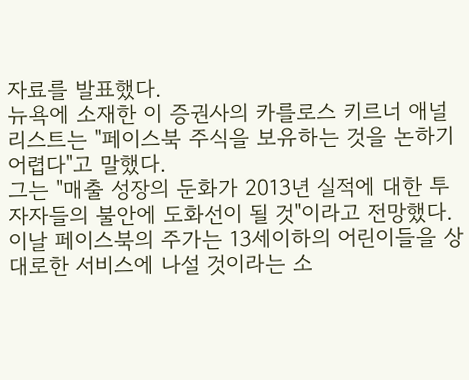자료를 발표했다.
뉴욕에 소재한 이 증권사의 카를로스 키르너 애널리스트는 "페이스북 주식을 보유하는 것을 논하기 어렵다"고 말했다.
그는 "매출 성장의 둔화가 2013년 실적에 대한 투자자들의 불안에 도화선이 될 것"이라고 전망했다.
이날 페이스북의 주가는 13세이하의 어린이들을 상대로한 서비스에 나설 것이라는 소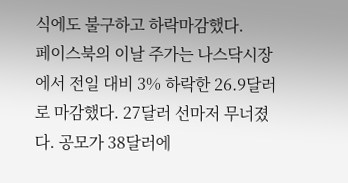식에도 불구하고 하락마감했다.
페이스북의 이날 주가는 나스닥시장에서 전일 대비 3% 하락한 26.9달러로 마감했다. 27달러 선마저 무너졌다. 공모가 38달러에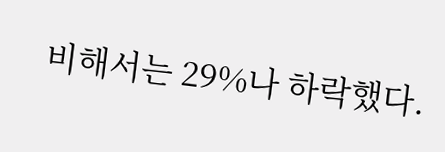비해서는 29%나 하락했다.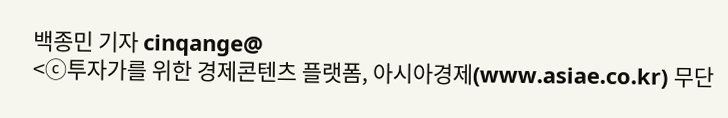백종민 기자 cinqange@
<ⓒ투자가를 위한 경제콘텐츠 플랫폼, 아시아경제(www.asiae.co.kr) 무단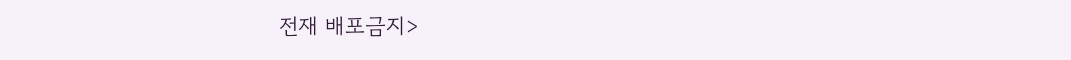전재 배포금지>